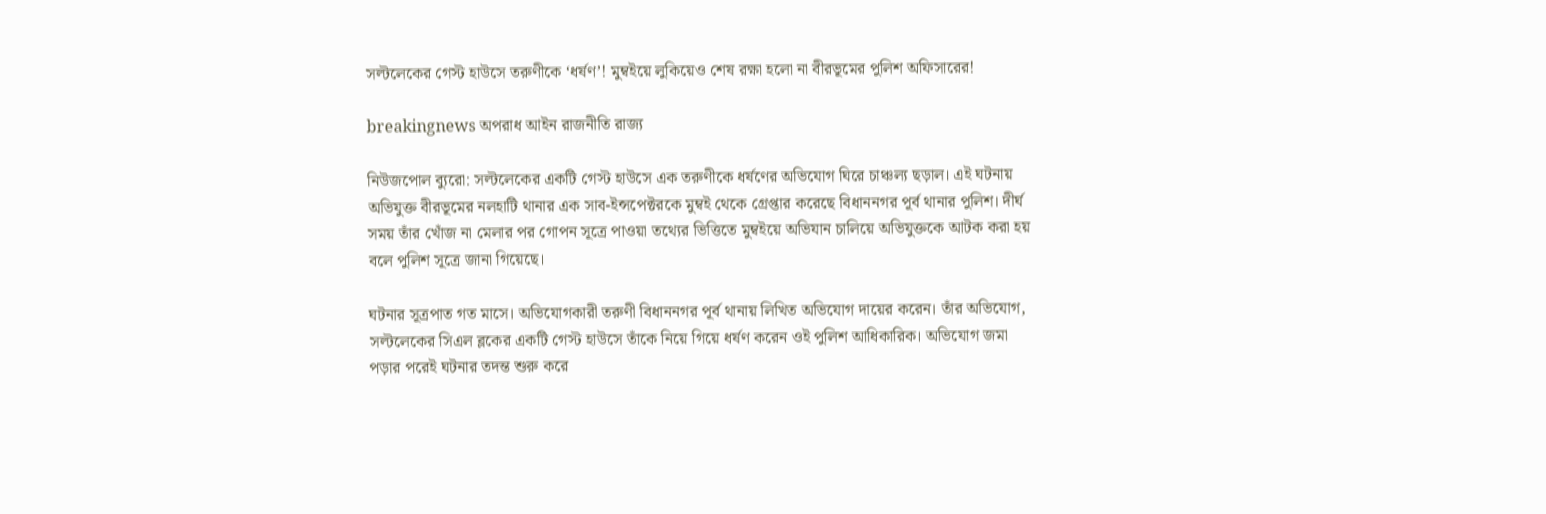সল্টলেকের গেস্ট হাউসে তরুণীকে ‘ধর্ষণ’! মুম্বইয়ে লুকিয়েও শেষ রক্ষা হলো না বীরভূমের পুলিশ অফিসারের!

breakingnews অপরাধ আইন রাজনীতি রাজ্য

নিউজপোল ব্যুরো: সল্টলেকের একটি গেস্ট হাউসে এক তরুণীকে ধর্ষণের অভিযোগ ঘিরে চাঞ্চল্য ছড়াল। এই ঘটনায় অভিযুক্ত বীরভূমের নলহাটি থানার এক সাব-ইন্সপেক্টরকে মুম্বই থেকে গ্রেপ্তার করেছে বিধাননগর পূর্ব থানার পুলিশ। দীর্ঘ সময় তাঁর খোঁজ না মেলার পর গোপন সূত্রে পাওয়া তথ্যের ভিত্তিতে মুম্বইয়ে অভিযান চালিয়ে অভিযুক্তকে আটক করা হয় বলে পুলিশ সূত্রে জানা গিয়েছে।

ঘটনার সূত্রপাত গত মাসে। অভিযোগকারী তরুণী বিধাননগর পূর্ব থানায় লিখিত অভিযোগ দায়ের করেন। তাঁর অভিযোগ, সল্টলেকের সিএল ব্লকের একটি গেস্ট হাউসে তাঁকে নিয়ে গিয়ে ধর্ষণ করেন ওই পুলিশ আধিকারিক। অভিযোগ জমা পড়ার পরেই ঘটনার তদন্ত শুরু করে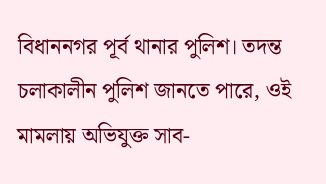বিধাননগর পূর্ব থানার পুলিশ। তদন্ত চলাকালীন পুলিশ জানতে পারে, ওই মামলায় অভিযুক্ত সাব-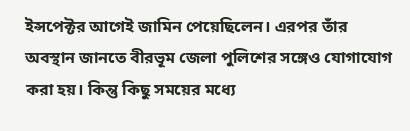ইন্সপেক্টর আগেই জামিন পেয়েছিলেন। এরপর তাঁর অবস্থান জানতে বীরভূম জেলা পুলিশের সঙ্গেও যোগাযোগ করা হয়। কিন্তু কিছু সময়ের মধ্যে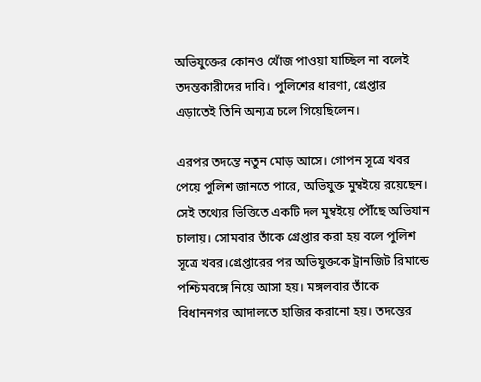অভিযুক্তের কোনও খোঁজ পাওয়া যাচ্ছিল না বলেই তদন্তকারীদের দাবি। পুলিশের ধারণা, গ্রেপ্তার এড়াতেই তিনি অন্যত্র চলে গিয়েছিলেন।

এরপর তদন্তে নতুন মোড় আসে। গোপন সূত্রে খবর পেয়ে পুলিশ জানতে পারে, অভিযুক্ত মুম্বইয়ে রয়েছেন। সেই তথ্যের ভিত্তিতে একটি দল মুম্বইয়ে পৌঁছে অভিযান চালায়। সোমবার তাঁকে গ্রেপ্তার করা হয় বলে পুলিশ সূত্রে খবর।গ্রেপ্তারের পর অভিযুক্তকে ট্রানজিট রিমান্ডে পশ্চিমবঙ্গে নিয়ে আসা হয়। মঙ্গলবার তাঁকে বিধাননগর আদালতে হাজির করানো হয়। তদন্তের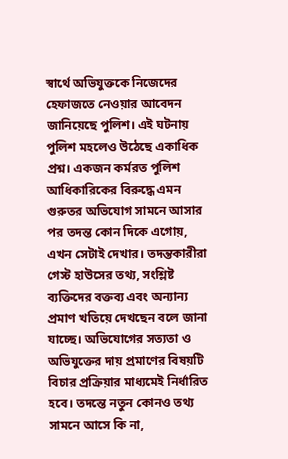স্বার্থে অভিযুক্তকে নিজেদের হেফাজতে নেওয়ার আবেদন জানিয়েছে পুলিশ। এই ঘটনায় পুলিশ মহলেও উঠেছে একাধিক প্রশ্ন। একজন কর্মরত পুলিশ আধিকারিকের বিরুদ্ধে এমন গুরুতর অভিযোগ সামনে আসার পর তদন্ত কোন দিকে এগোয়, এখন সেটাই দেখার। তদন্তকারীরা গেস্ট হাউসের তথ্য, সংশ্লিষ্ট ব্যক্তিদের বক্তব্য এবং অন্যান্য প্রমাণ খতিয়ে দেখছেন বলে জানা যাচ্ছে। অভিযোগের সত্যতা ও অভিযুক্তের দায় প্রমাণের বিষয়টি বিচার প্রক্রিয়ার মাধ্যমেই নির্ধারিত হবে। তদন্তে নতুন কোনও তথ্য সামনে আসে কি না,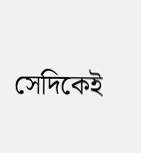সেদিকেই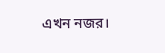এখন নজর।